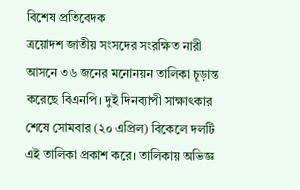বিশেষ প্রতিবেদক
ত্রয়োদশ জাতীয় সংসদের সংরক্ষিত নারী আসনে ৩৬ জনের মনোনয়ন তালিকা চূড়ান্ত করেছে বিএনপি। দুই দিনব্যাপী সাক্ষাৎকার শেষে সোমবার (২০ এপ্রিল) বিকেলে দলটি এই তালিকা প্রকাশ করে। তালিকায় অভিজ্ঞ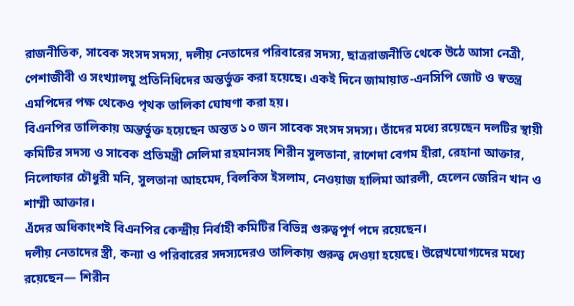রাজনীতিক, সাবেক সংসদ সদস্য, দলীয় নেতাদের পরিবারের সদস্য, ছাত্ররাজনীতি থেকে উঠে আসা নেত্রী, পেশাজীবী ও সংখ্যালঘু প্রতিনিধিদের অন্তর্ভুক্ত করা হয়েছে। একই দিনে জামায়াত-এনসিপি জোট ও স্বতন্ত্র এমপিদের পক্ষ থেকেও পৃথক তালিকা ঘোষণা করা হয়।
বিএনপির তালিকায় অন্তর্ভুক্ত হয়েছেন অন্তত ১০ জন সাবেক সংসদ সদস্য। তাঁদের মধ্যে রয়েছেন দলটির স্থায়ী কমিটির সদস্য ও সাবেক প্রতিমন্ত্রী সেলিমা রহমানসহ শিরীন সুলতানা, রাশেদা বেগম হীরা, রেহানা আক্তার, নিলোফার চৌধুরী মনি, সুলতানা আহমেদ, বিলকিস ইসলাম, নেওয়াজ হালিমা আরলী, হেলেন জেরিন খান ও শাম্মী আক্তার।
এঁদের অধিকাংশই বিএনপির কেন্দ্রীয় নির্বাহী কমিটির বিভিন্ন গুরুত্বপূর্ণ পদে রয়েছেন।
দলীয় নেতাদের স্ত্রী, কন্যা ও পরিবারের সদস্যদেরও তালিকায় গুরুত্ব দেওয়া হয়েছে। উল্লেখযোগ্যদের মধ্যে রয়েছেন— শিরীন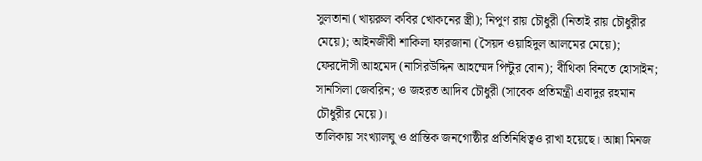সুলতানা (খায়রুল কবির খোকনের স্ত্রী); নিপুণ রায় চৌধুরী (নিতাই রায় চৌধুরীর মেয়ে); আইনজীবী শাকিলা ফারজানা (সৈয়দ ওয়াহিদুল আলমের মেয়ে); ফেরদৌসী আহমেদ (নাসিরউদ্দিন আহম্মেদ পিন্টুর বোন); বীথিকা বিনতে হোসাইন; সানসিলা জেবরিন; ও জহরত আদিব চৌধুরী (সাবেক প্রতিমন্ত্রী এবাদুর রহমান চৌধুরীর মেয়ে)।
তালিকায় সংখ্যালঘু ও প্রান্তিক জনগোষ্ঠীর প্রতিনিধিত্বও রাখা হয়েছে। আন্না মিনজ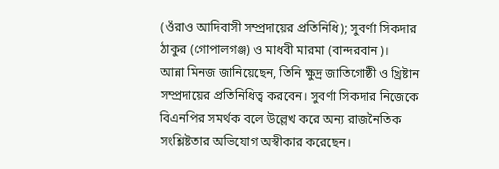(ওঁরাও আদিবাসী সম্প্রদায়ের প্রতিনিধি); সুবর্ণা সিকদার ঠাকুর (গোপালগঞ্জ) ও মাধবী মারমা (বান্দরবান)।
আন্না মিনজ জানিয়েছেন, তিনি ক্ষুদ্র জাতিগোষ্ঠী ও খ্রিষ্টান সম্প্রদায়ের প্রতিনিধিত্ব করবেন। সুবর্ণা সিকদার নিজেকে বিএনপির সমর্থক বলে উল্লেখ করে অন্য রাজনৈতিক সংশ্লিষ্টতার অভিযোগ অস্বীকার করেছেন।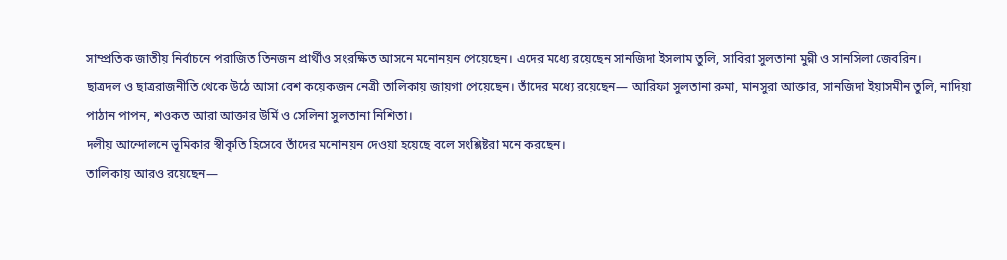সাম্প্রতিক জাতীয় নির্বাচনে পরাজিত তিনজন প্রার্থীও সংরক্ষিত আসনে মনোনয়ন পেয়েছেন। এদের মধ্যে রয়েছেন সানজিদা ইসলাম তুলি, সাবিরা সুলতানা মুন্নী ও সানসিলা জেবরিন।
ছাত্রদল ও ছাত্ররাজনীতি থেকে উঠে আসা বেশ কয়েকজন নেত্রী তালিকায় জায়গা পেয়েছেন। তাঁদের মধ্যে রয়েছেন— আরিফা সুলতানা রুমা, মানসুরা আক্তার, সানজিদা ইয়াসমীন তুলি, নাদিয়া পাঠান পাপন, শওকত আরা আক্তার উর্মি ও সেলিনা সুলতানা নিশিতা।
দলীয় আন্দোলনে ভূমিকার স্বীকৃতি হিসেবে তাঁদের মনোনয়ন দেওয়া হয়েছে বলে সংশ্লিষ্টরা মনে করছেন।
তালিকায় আরও রয়েছেন—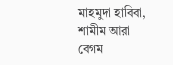মাহমুদা হাবিবা, শামীম আরা বেগম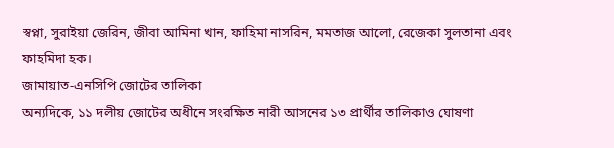স্বপ্না, সুরাইয়া জেরিন, জীবা আমিনা খান, ফাহিমা নাসরিন, মমতাজ আলো, রেজেকা সুলতানা এবং ফাহমিদা হক।
জামায়াত-এনসিপি জোটের তালিকা
অন্যদিকে, ১১ দলীয় জোটের অধীনে সংরক্ষিত নারী আসনের ১৩ প্রার্থীর তালিকাও ঘোষণা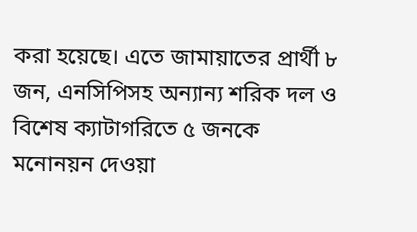করা হয়েছে। এতে জামায়াতের প্রার্থী ৮ জন, এনসিপিসহ অন্যান্য শরিক দল ও বিশেষ ক্যাটাগরিতে ৫ জনকে মনোনয়ন দেওয়া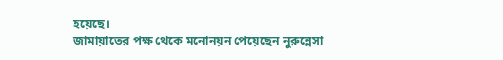হয়েছে।
জামায়াতের পক্ষ থেকে মনোনয়ন পেয়েছেন নুরুন্নেসা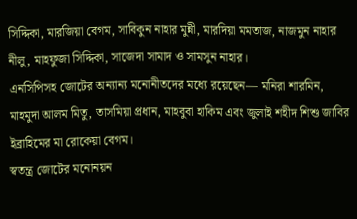সিদ্দিকা, মারজিয়া বেগম, সাবিকুন নাহার মুন্নী, মারদিয়া মমতাজ, নাজমুন নাহার নীলু, মাহফুজা সিদ্দিকা, সাজেদা সামাদ ও সামসুন নাহার।
এনসিপিসহ জোটের অন্যান্য মনোনীতদের মধ্যে রয়েছেন— মনিরা শারমিন, মাহমুদা আলম মিতু, তাসমিয়া প্রধান, মাহবুবা হাকিম এবং জুলাই শহীদ শিশু জাবির ইব্রাহিমের মা রোকেয়া বেগম।
স্বতন্ত্র জোটের মনোনয়ন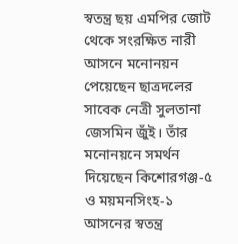স্বতন্ত্র ছয় এমপির জোট থেকে সংরক্ষিত নারী আসনে মনোনয়ন পেয়েছেন ছাত্রদলের সাবেক নেত্রী সুলতানা জেসমিন জুঁই। তাঁর মনোনয়নে সমর্থন দিয়েছেন কিশোরগঞ্জ-৫ ও ময়মনসিংহ-১ আসনের স্বতন্ত্র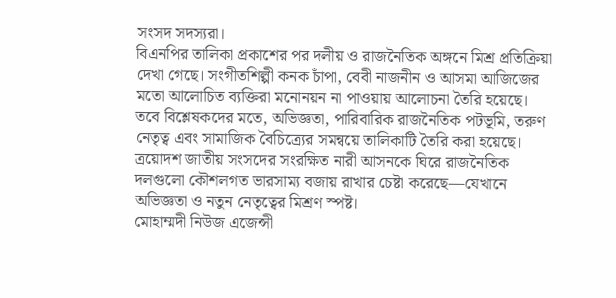সংসদ সদস্যরা।
বিএনপির তালিকা প্রকাশের পর দলীয় ও রাজনৈতিক অঙ্গনে মিশ্র প্রতিক্রিয়া দেখা গেছে। সংগীতশিল্পী কনক চাঁপা, বেবী নাজনীন ও আসমা আজিজের মতো আলোচিত ব্যক্তিরা মনোনয়ন না পাওয়ায় আলোচনা তৈরি হয়েছে।
তবে বিশ্লেষকদের মতে, অভিজ্ঞতা, পারিবারিক রাজনৈতিক পটভূমি, তরুণ নেতৃত্ব এবং সামাজিক বৈচিত্র্যের সমন্বয়ে তালিকাটি তৈরি করা হয়েছে।
ত্রয়োদশ জাতীয় সংসদের সংরক্ষিত নারী আসনকে ঘিরে রাজনৈতিক দলগুলো কৌশলগত ভারসাম্য বজায় রাখার চেষ্টা করেছে—যেখানে অভিজ্ঞতা ও নতুন নেতৃত্বের মিশ্রণ স্পষ্ট।
মোহাম্মদী নিউজ এজেন্সী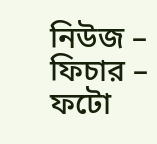নিউজ – ফিচার – ফটো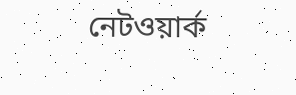নেটওয়ার্ক